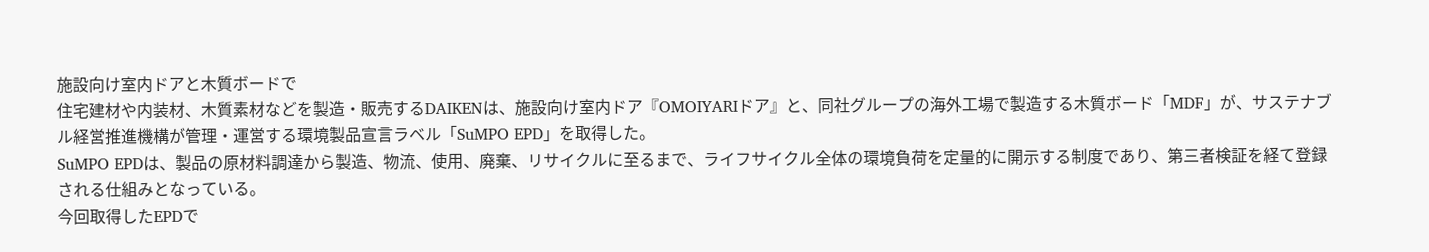施設向け室内ドアと木質ボードで
住宅建材や内装材、木質素材などを製造・販売するDAIKENは、施設向け室内ドア『OMOIYARIドア』と、同社グループの海外工場で製造する木質ボード「MDF」が、サステナブル経営推進機構が管理・運営する環境製品宣言ラベル「SuMPO EPD」を取得した。
SuMPO EPDは、製品の原材料調達から製造、物流、使用、廃棄、リサイクルに至るまで、ライフサイクル全体の環境負荷を定量的に開示する制度であり、第三者検証を経て登録される仕組みとなっている。
今回取得したEPDで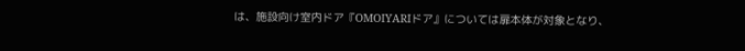は、施設向け室内ドア『OMOIYARIドア』については扉本体が対象となり、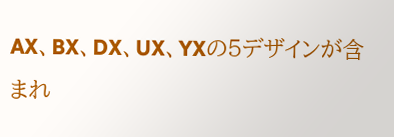AX、BX、DX、UX、YXの5デザインが含まれ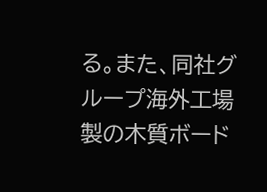る。また、同社グループ海外工場製の木質ボード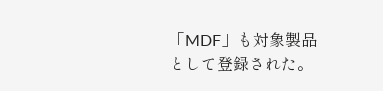「MDF」も対象製品として登録された。